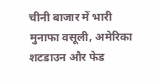चीनी बाजार में भारी मुनाफा वसूली, अमेरिका शटडाउन और फेड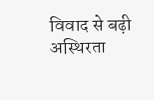विवाद से बढ़ी अस्थिरता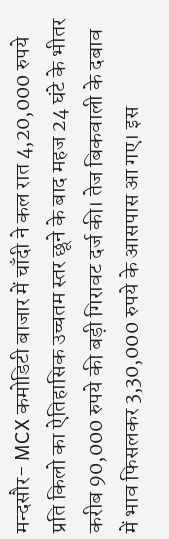मन्दसौर- MCX कमोडिटी बाजार में चाँदी ने कल रात 4,20,000 रुपये प्रति किलो का ऐतिहासिक उच्चतम स्तर छूने के बाद महज 24 घंटे के भीतर करीब 90,000 रुपये की बड़ी गिरावट दर्ज की। तेज बिकवाली के दबाव में भाव फिसलकर 3,30,000 रुपये के आसपास आ गए। इस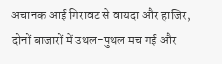अचानक आई गिरावट से वायदा और हाजिर, दोनों बाजारों में उथल-पुथल मच गई और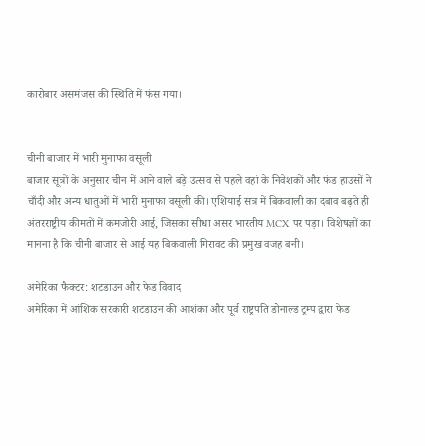कारोबार असमंजस की स्थिति में फंस गया।


चीनी बाजार में भारी मुनाफा वसूली
बाजार सूत्रों के अनुसार चीन में आने वाले बड़े उत्सव से पहले वहां के निवेशकों और फंड हाउसों ने चाँदी और अन्य धातुओं में भारी मुनाफा वसूली की। एशियाई सत्र में बिकवाली का दबाव बढ़ते ही अंतरराष्ट्रीय कीमतों में कमजोरी आई, जिसका सीधा असर भारतीय MCX पर पड़ा। विशेषज्ञों का मानना है कि चीनी बाजार से आई यह बिकवाली गिरावट की प्रमुख वजह बनी।

अमेरिका फैक्टर: शटडाउन और फेड विवाद
अमेरिका में आंशिक सरकारी शटडाउन की आशंका और पूर्व राष्ट्रपति डोनाल्ड ट्रम्प द्वारा फेड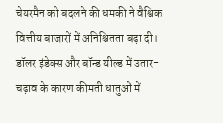चेयरमैन को बदलने की धमकी ने वैश्विक वित्तीय बाजारों में अनिश्चितता बढ़ा दी। डॉलर इंडेक्स और बॉन्ड यील्ड में उतार-चढ़ाव के कारण कीमती धातुओं में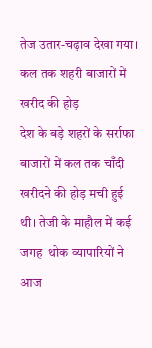तेज उतार-चढ़ाव देखा गया।
कल तक शहरी बाजारों में खरीद की होड़
देश के बड़े शहरों के सर्राफा बाजारों में कल तक चाँदी खरीदने की होड़ मची हुई थी। तेजी के माहौल में कई जगह  थोक व्यापारियों ने  आज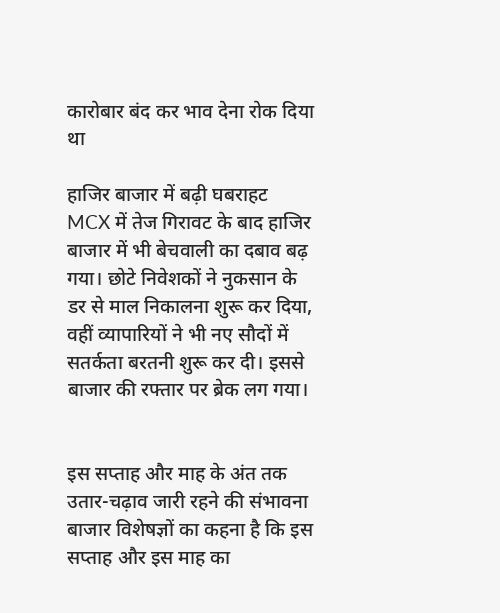कारोबार बंद कर भाव देना रोक दिया था

हाजिर बाजार में बढ़ी घबराहट
MCX में तेज गिरावट के बाद हाजिर बाजार में भी बेचवाली का दबाव बढ़ गया। छोटे निवेशकों ने नुकसान के डर से माल निकालना शुरू कर दिया, वहीं व्यापारियों ने भी नए सौदों में सतर्कता बरतनी शुरू कर दी। इससे बाजार की रफ्तार पर ब्रेक लग गया।


इस सप्ताह और माह के अंत तक उतार-चढ़ाव जारी रहने की संभावना
बाजार विशेषज्ञों का कहना है कि इस सप्ताह और इस माह का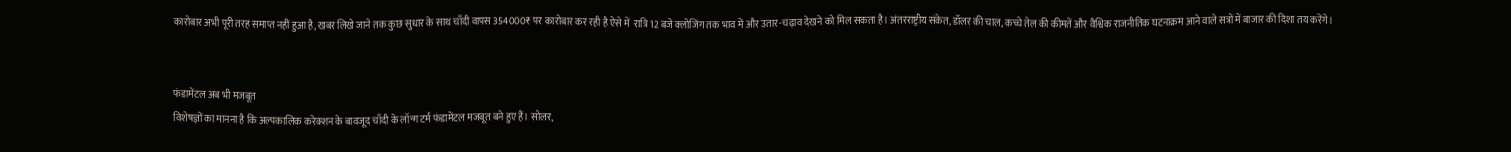कारोबार अभी पूरी तरह समाप्त नहीं हुआ है, खबर लिखे जाने तक कुछ सुधार के साथ चाँदी वापस 354000₹ पर कारोबार कर रही है ऐसे में  रात्रि 12 बजे क्लोजिंग तक भाव में और उतार-चढ़ाव देखने को मिल सकता है। अंतरराष्ट्रीय संकेत, डॉलर की चाल, कच्चे तेल की कीमतें और वैश्विक राजनीतिक घटनाक्रम आने वाले सत्रों में बाजार की दिशा तय करेंगे।


फंडामेंटल अब भी मजबूत
विशेषज्ञों का मानना है कि अल्पकालिक करेक्शन के बावजूद चाँदी के लॉन्ग टर्म फंडामेंटल मजबूत बने हुए हैं। सोलर,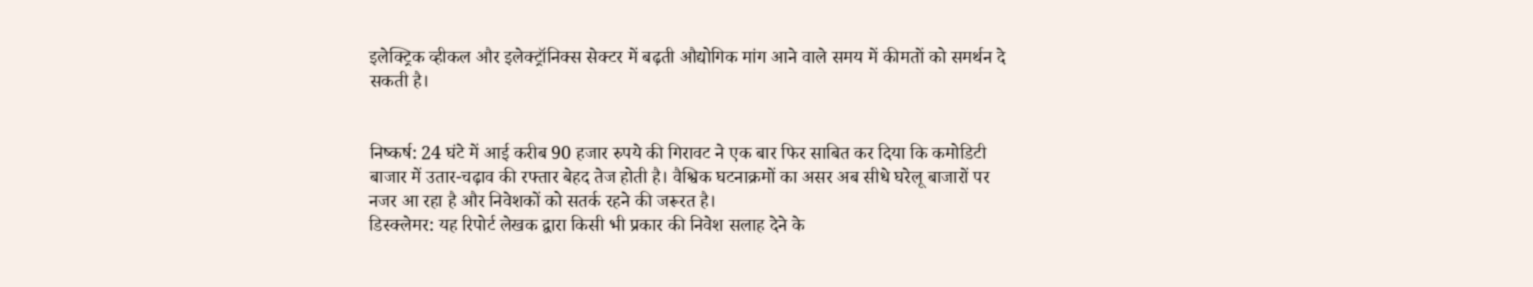इलेक्ट्रिक व्हीकल और इलेक्ट्रॉनिक्स सेक्टर में बढ़ती औद्योगिक मांग आने वाले समय में कीमतों को समर्थन दे सकती है।


निष्कर्ष: 24 घंटे में आई करीब 90 हजार रुपये की गिरावट ने एक बार फिर साबित कर दिया कि कमोडिटी बाजार में उतार-चढ़ाव की रफ्तार बेहद तेज होती है। वैश्विक घटनाक्रमों का असर अब सीधे घरेलू बाजारों पर नजर आ रहा है और निवेशकों को सतर्क रहने की जरूरत है।
डिस्क्लेमर: यह रिपोर्ट लेखक द्वारा किसी भी प्रकार की निवेश सलाह देने के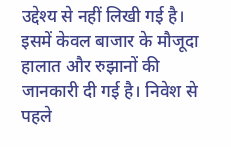उद्देश्य से नहीं लिखी गई है। इसमें केवल बाजार के मौजूदा हालात और रुझानों की जानकारी दी गई है। निवेश से पहले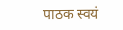पाठक स्वयं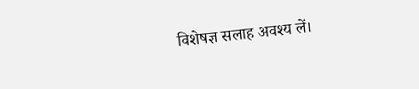विशेषज्ञ सलाह अवश्य लें।